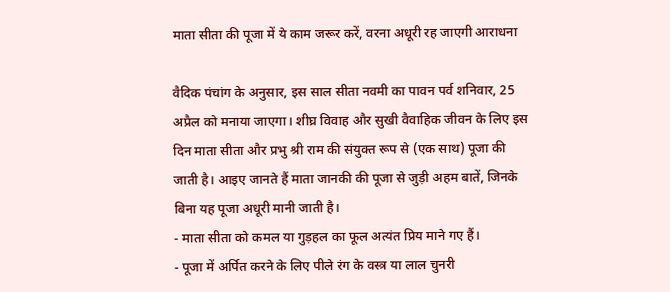माता सीता की पूजा में ये काम जरूर करें, वरना अधूरी रह जाएगी आराधना

वैदिक पंचांग के अनुसार, इस साल सीता नवमी का पावन पर्व शनिवार, 25 अप्रैल को मनाया जाएगा। शीघ्र विवाह और सुखी वैवाहिक जीवन के लिए इस दिन माता सीता और प्रभु श्री राम की संयुक्त रूप से (एक साथ) पूजा की जाती है। आइए जानते हैं माता जानकी की पूजा से जुड़ी अहम बातें, जिनके बिना यह पूजा अधूरी मानी जाती है।
- माता सीता को कमल या गुड़हल का फूल अत्यंत प्रिय माने गए हैं।
- पूजा में अर्पित करने के लिए पीले रंग के वस्त्र या लाल चुनरी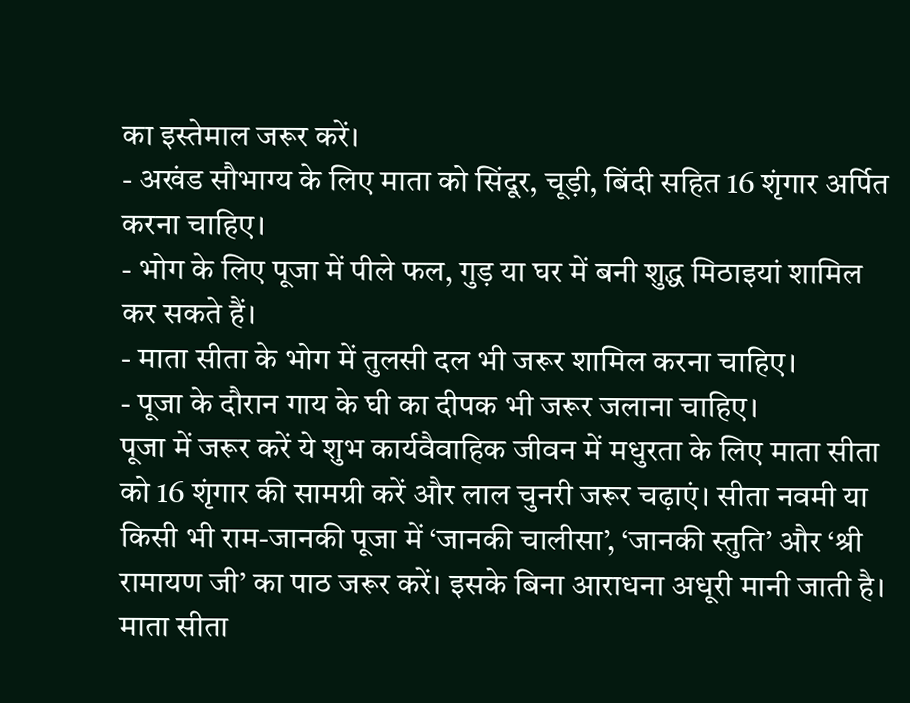का इस्तेमाल जरूर करें।
- अखंड सौभाग्य के लिए माता को सिंदूर, चूड़ी, बिंदी सहित 16 शृंगार अर्पित करना चाहिए।
- भोग के लिए पूजा में पीले फल, गुड़ या घर में बनी शुद्ध मिठाइयां शामिल कर सकते हैं।
- माता सीता के भोग में तुलसी दल भी जरूर शामिल करना चाहिए।
- पूजा के दौरान गाय के घी का दीपक भी जरूर जलाना चाहिए।
पूजा में जरूर करें ये शुभ कार्यवैवाहिक जीवन में मधुरता के लिए माता सीता को 16 शृंगार की सामग्री करें और लाल चुनरी जरूर चढ़ाएं। सीता नवमी या किसी भी राम-जानकी पूजा में ‘जानकी चालीसा’, ‘जानकी स्तुति’ और ‘श्री रामायण जी’ का पाठ जरूर करें। इसके बिना आराधना अधूरी मानी जाती है। माता सीता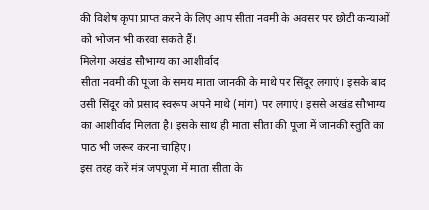की विशेष कृपा प्राप्त करने के लिए आप सीता नवमी के अवसर पर छोटी कन्याओं को भोजन भी करवा सकते हैं।
मिलेगा अखंड सौभाग्य का आशीर्वाद
सीता नवमी की पूजा के समय माता जानकी के माथे पर सिंदूर लगाएं। इसके बाद उसी सिंदूर को प्रसाद स्वरूप अपने माथे (मांग) पर लगाएं। इससे अखंड सौभाग्य का आशीर्वाद मिलता है। इसके साथ ही माता सीता की पूजा में जानकी स्तुति का पाठ भी जरूर करना चाहिए।
इस तरह करें मंत्र जपपूजा में माता सीता के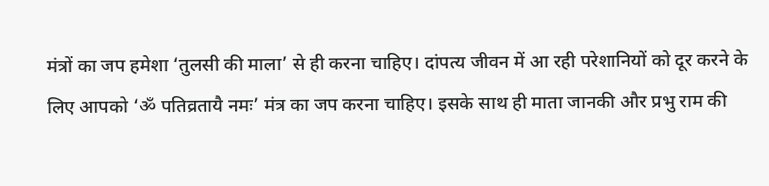मंत्रों का जप हमेशा ‘तुलसी की माला’ से ही करना चाहिए। दांपत्य जीवन में आ रही परेशानियों को दूर करने के लिए आपको ‘ॐ पतिव्रतायै नमः’ मंत्र का जप करना चाहिए। इसके साथ ही माता जानकी और प्रभु राम की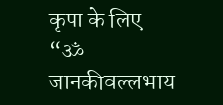कृपा के लिए “ॐ जानकीवल्लभाय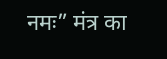नमः” मंत्र का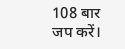108 बार जप करें।